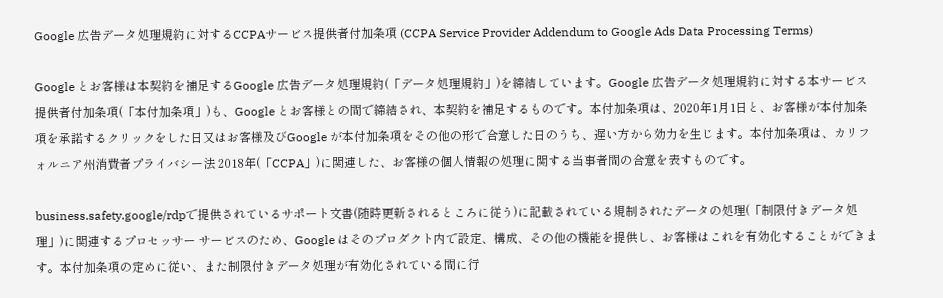Google 広告データ処理規約に対するCCPAサービス提供者付加条項 (CCPA Service Provider Addendum to Google Ads Data Processing Terms)

Google とお客様は本契約を補足するGoogle 広告データ処理規約(「データ処理規約」)を締結しています。Google 広告データ処理規約に対する本サービス提供者付加条項(「本付加条項」)も、Google とお客様との間で締結され、本契約を補足するものです。本付加条項は、2020年1月1日と、お客様が本付加条項を承諾するクリックをした日又はお客様及びGoogle が本付加条項をその他の形で合意した日のうち、遅い方から効力を生じます。本付加条項は、カリフォルニア州消費者プライバシー法 2018年(「CCPA」)に関連した、お客様の個人情報の処理に関する当事者間の合意を表すものです。

business.safety.google/rdpで提供されているサポート文書(随時更新されるところに従う)に記載されている規制されたデータの処理(「制限付きデータ処理」)に関連するプロセッサー サービスのため、Google はそのプロダクト内で設定、構成、その他の機能を提供し、お客様はこれを有効化することができます。本付加条項の定めに従い、また制限付きデータ処理が有効化されている間に行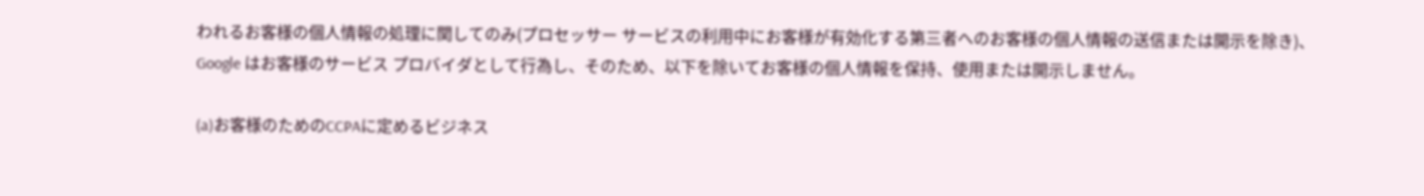われるお客様の個人情報の処理に関してのみ(プロセッサー サービスの利用中にお客様が有効化する第三者へのお客様の個人情報の送信または開示を除き)、Google はお客様のサービス プロバイダとして行為し、そのため、以下を除いてお客様の個人情報を保持、使用または開示しません。

(a)お客様のためのCCPAに定めるビジネス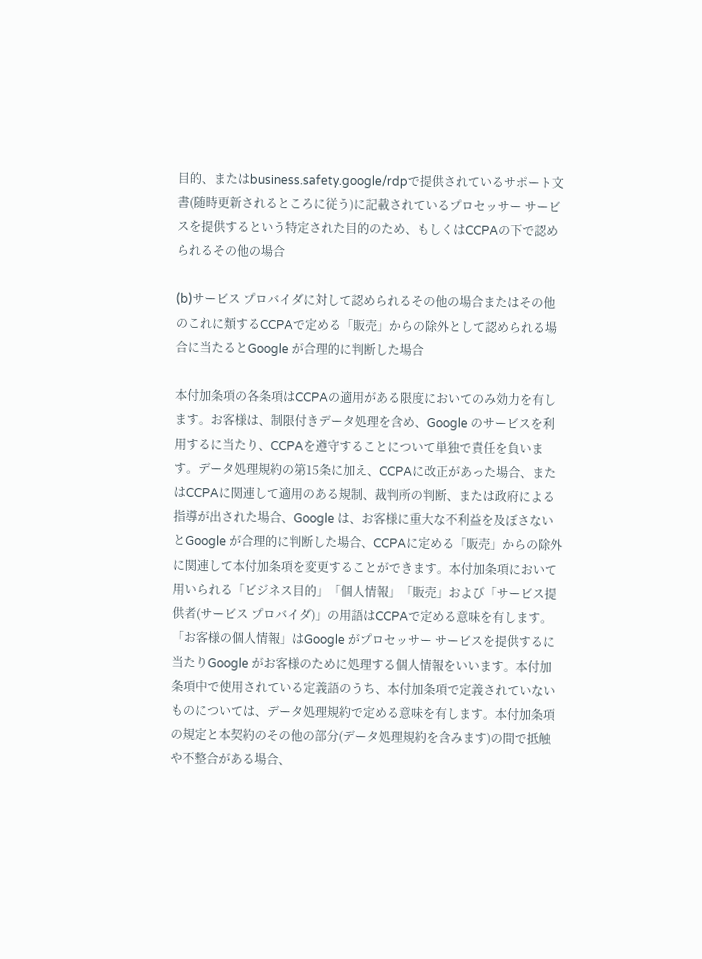目的、またはbusiness.safety.google/rdpで提供されているサポート文書(随時更新されるところに従う)に記載されているプロセッサー サービスを提供するという特定された目的のため、もしくはCCPAの下で認められるその他の場合

(b)サービス プロバイダに対して認められるその他の場合またはその他のこれに類するCCPAで定める「販売」からの除外として認められる場合に当たるとGoogle が合理的に判断した場合

本付加条項の各条項はCCPAの適用がある限度においてのみ効力を有します。お客様は、制限付きデータ処理を含め、Google のサービスを利用するに当たり、CCPAを遵守することについて単独で責任を負います。データ処理規約の第15条に加え、CCPAに改正があった場合、またはCCPAに関連して適用のある規制、裁判所の判断、または政府による指導が出された場合、Google は、お客様に重大な不利益を及ぼさないとGoogle が合理的に判断した場合、CCPAに定める「販売」からの除外に関連して本付加条項を変更することができます。本付加条項において用いられる「ビジネス目的」「個人情報」「販売」および「サービス提供者(サービス プロバイダ)」の用語はCCPAで定める意味を有します。「お客様の個人情報」はGoogle がプロセッサー サービスを提供するに当たりGoogle がお客様のために処理する個人情報をいいます。本付加条項中で使用されている定義語のうち、本付加条項で定義されていないものについては、データ処理規約で定める意味を有します。本付加条項の規定と本契約のその他の部分(データ処理規約を含みます)の間で抵触や不整合がある場合、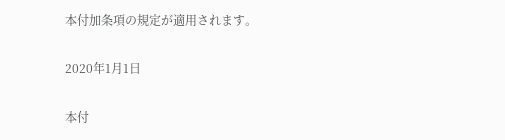本付加条項の規定が適用されます。

2020年1月1日

本付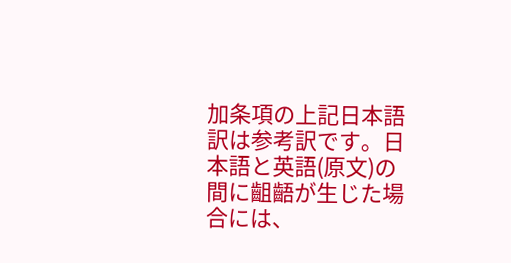加条項の上記日本語訳は参考訳です。日本語と英語(原文)の間に齟齬が生じた場合には、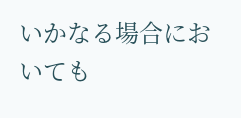いかなる場合においても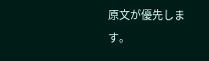原文が優先します。